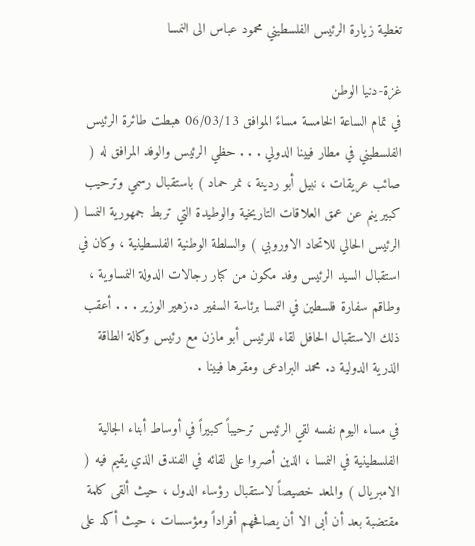تغطية زيارة الرئيس الفلسطيني محمود عباس الى النمسا

غزة-دنيا الوطن
في تمام الساعة الخامسة مساءً الموافق 06/03/13 هبطت طائرة الرئيس الفلسطيني في مطار فيينا الدولي . . . حظي الرئيس والوفد المرافق له ( صائب عريقات ، نبيل أبو ردينة ، نمر حماد ) باستقبال رسمي وترحيب كبير ينم عن عمق العلاقات التاريخية والوطيدة التي تربط جمهورية النمسا ( الرئيس الحالي للاتحاد الاوروبي ) والسلطة الوطنية الفلسطينية ، وكان في استقبال السيد الرئيس وفد مكون من كبار رجالات الدولة النمساوية ، وطاقم سفارة فلسطين في النمسا برئاسة السفير د.زهير الوزير . . . أعقب ذلك الاستقبال الحافل لقاء للرئيس أبو مازن مع رئيس وكالة الطاقة الذرية الدولية د. محمد البرادعى ومقرها فيينا .

في مساء اليوم نفسه لقي الرئيس ترحيباً كبيراً في أوساط أبناء الجالية الفلسطينية في النمسا ، الذين أصروا على لقائه في الفندق الذي يقيم فيه ( الامبريال ) والمعد خصيصاً لاستقبال رؤساء الدول ، حيث ألقى كلمة مقتضبة بعد أن أبى الا أن يصافحهم أفراداً ومؤسسات ، حيث أكد على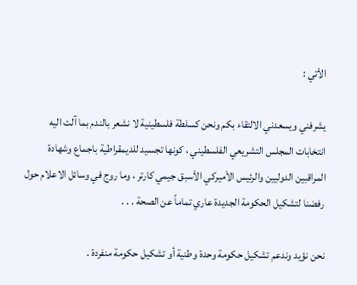الاْتي :

يشرفني ويسعدني الالتقاء بكم ونحن كسلطة فلسطينية لا نشعر بالندم بما آلت اليه انتخابات المجلس التشريعي الفلسطيني ، كونها تجسيد للديمقراطية باجماع وشهادة المراقبين الدوليين والرئيس الاْميركي الاْسبق جيمي كارتر ، وما روج في وسائل الاعلام حول رفضنا لتشكيل الحكومة الجديدة عاري تماماً عن الصحة . . .

نحن نؤيد وندعم تشكيل حكومة وحدة وطنية أو تشكيل حكومة منفردة .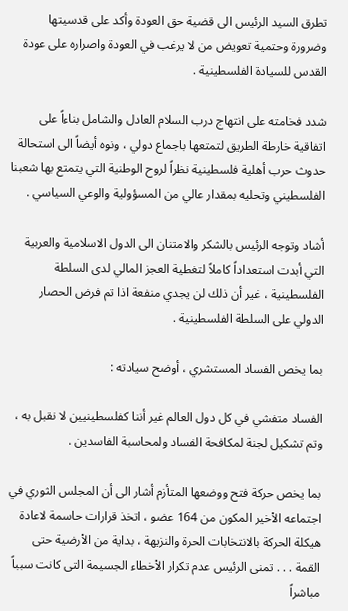تطرق السيد الرئيس الى قضية حق العودة وأكد على قدسيتها وضرورة وحتمية تعويض من لا يرغب في العودة واصراره على عودة القدس للسيادة الفلسطينية .

شدد فخامته على انتهاج درب السلام العادل والشامل بناءاً على اتفاقية خارطة الطريق لتمتعها باجماع دولي ، ونوه أيضاً الى استحالة حدوث حرب أهلية فلسطينية نظراً لروح الوطنية التي يتمتع بها شعبنا الفلسطيني وتحليه بمقدار عالي من المسؤولية والوعي السياسي .

أشاد وتوجه الرئيس بالشكر والامتنان الى الدول الاسلامية والعربية التي أبدت استعداداً كاملاً لتغطية العجز المالي لدى السلطة الفلسطينية ، غير أن ذلك لن يجدي منفعة اذا تم فرض الحصار الدولي على السلطة الفلسطينية .

بما يخص الفساد المستشري ، أوضح سيادته :

الفساد متفشي في كل دول العالم غير أننا كفلسطينيين لا نقبل به ، وتم تشكيل لجنة لمكافحة الفساد ولمحاسبة الفاسدين .

بما يخص حركة فتح ووضعها المتأزم أشار الى أن المجلس الثوري في اجتماعه الاْخير المكون من 164 عضو ، اتخذ قرارات حاسمة لاعادة هيكلة الحركة بالانتخابات الحرة والنزيهة ، بداية من الاْرضية حتى القمة . . . تمنى الرئيس عدم تكرار الاْخطاء الجسيمة التى كانت سبباً مباشراً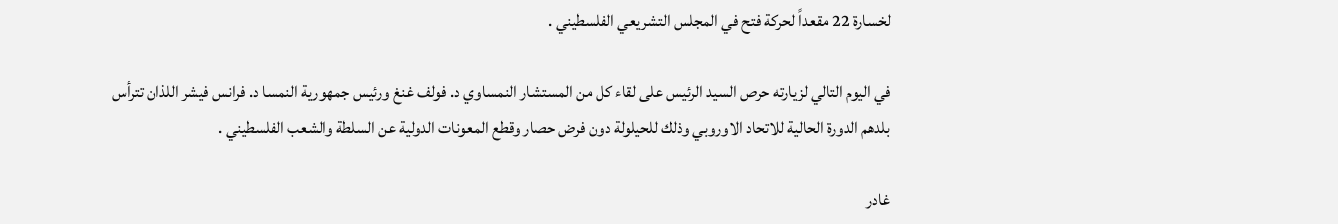لخسارة 22 مقعداً لحركة فتح في المجلس التشريعي الفلسطيني .

في اليوم التالي لزيارته حرص السيد الرئيس على لقاء كل من المستشار النمساوي د. فولف غنغ ورئيس جمهورية النمسا د. فرانس فيشر اللذان تترأس بلدهم الدورة الحالية للاتحاد الاوروبي وذلك للحيلولة دون فرض حصار وقطع المعونات الدولية عن السلطة والشعب الفلسطيني .

غادر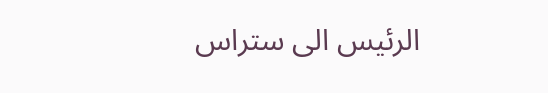الرئيس الى ستراس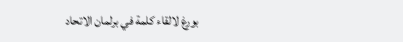بورغ لالقاء كلمة في برلمان الاتحاد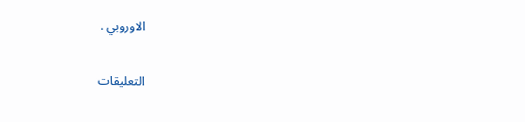الاوروبي .

التعليقات